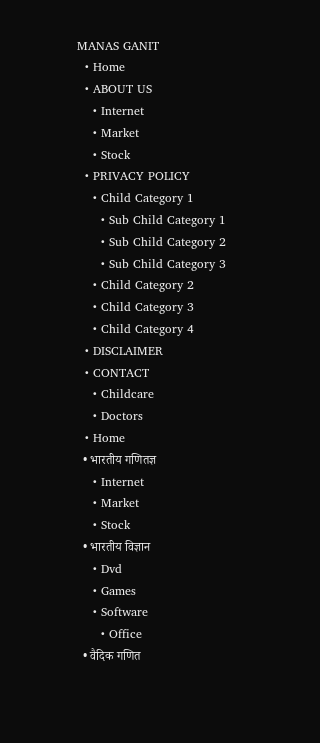MANAS GANIT
  • Home
  • ABOUT US
    • Internet
    • Market
    • Stock
  • PRIVACY POLICY
    • Child Category 1
      • Sub Child Category 1
      • Sub Child Category 2
      • Sub Child Category 3
    • Child Category 2
    • Child Category 3
    • Child Category 4
  • DISCLAIMER
  • CONTACT
    • Childcare
    • Doctors
  • Home
  • भारतीय गणितज्ञ
    • Internet
    • Market
    • Stock
  • भारतीय विज्ञान
    • Dvd
    • Games
    • Software
      • Office
  • वैदिक गणित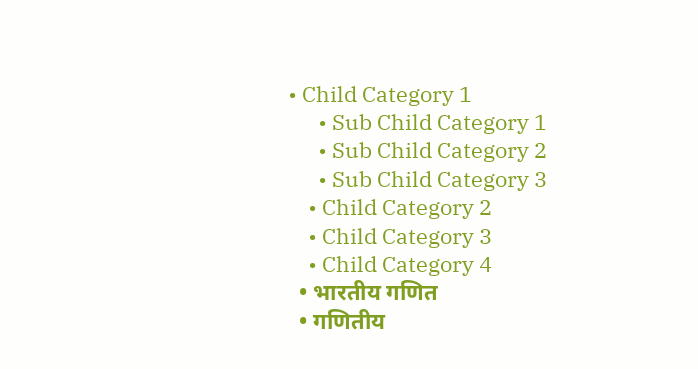• Child Category 1
      • Sub Child Category 1
      • Sub Child Category 2
      • Sub Child Category 3
    • Child Category 2
    • Child Category 3
    • Child Category 4
  • भारतीय गणित
  • गणितीय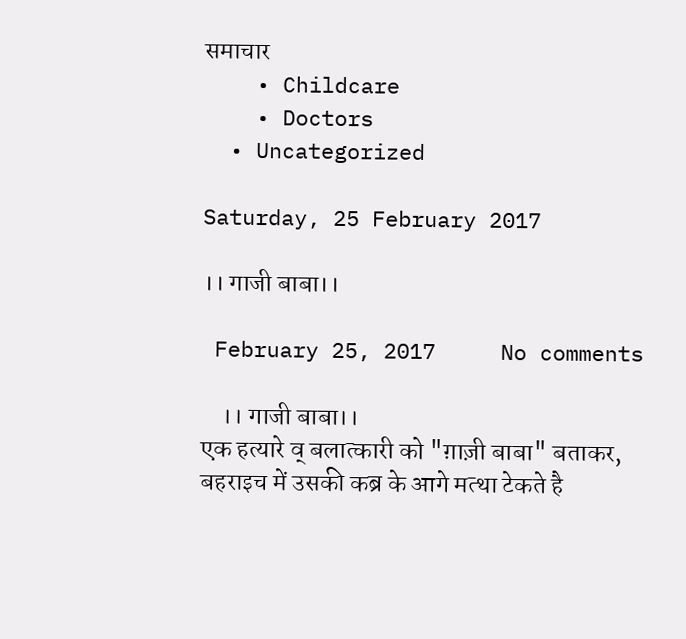समाचार
    • Childcare
    • Doctors
  • Uncategorized

Saturday, 25 February 2017

।। गाजी बाबा।।

 February 25, 2017     No comments

    ।। गाजी बाबा।।
एक हत्यारे व् बलात्कारी को "ग़ाज़ी बाबा" बताकर, बहराइच में उसकी कब्र के आगे मत्था टेकते है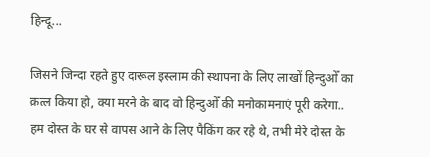हिन्दू...

जिसने जिन्दा रहते हुए दारूल इस्लाम की स्थापना के लिए लाखों हिन्दुओँ का क़त्ल किया हो, क्या मरने के बाद वो हिन्दुओँ की मनोकामनाएं पूरी करेगा..
हम दोस्त के घर से वापस आने के लिए पैकिंग कर रहे थे, तभी मेरे दोस्त के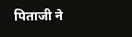पिताजी ने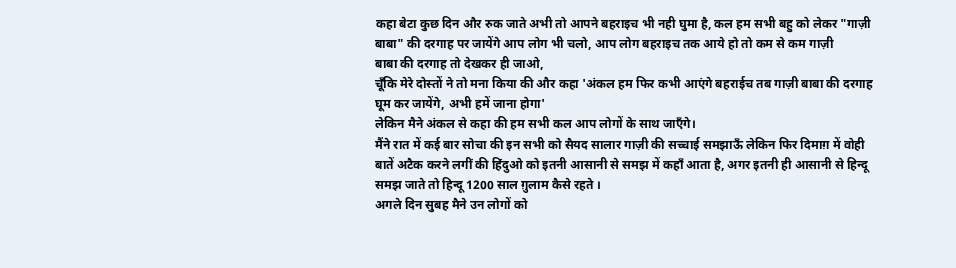कहा बेटा कुछ दिन और रुक जाते अभी तो आपने बहराइच भी नही घुमा है, कल हम सभी बहु को लेकर "गाज़ी बाबा" की दरगाह पर जायेंगे आप लोग भी चलो, आप लोग बहराइच तक आये हो तो कम से कम गाज़ी
बाबा की दरगाह तो देखकर ही जाओ,
चूँकि मेरे दोस्तों ने तो मना किया की और कहा 'अंकल हम फिर कभी आएंगे बहराईच तब गाज़ी बाबा की दरगाह घूम कर जायेंगे, अभी हमें जाना होगा'
लेकिन मैने अंकल से कहा की हम सभी कल आप लोगों के साथ जाएँगे।
मैंने रात में कई बार सोचा की इन सभी को सैयद सालार गाज़ी की सच्चाई समझाऊँ लेकिन फिर दिमाग़ में वोही बातें अटैक करने लगीं की हिंदुओ को इतनी आसानी से समझ में कहाँ आता है, अगर इतनी ही आसानी से हिन्दू समझ जाते तो हिन्दू 1200 साल ग़ुलाम कैसे रहते ।
अगले दिन सुबह मैने उन लोगों को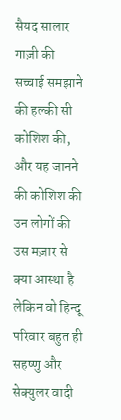सैयद सालार गाज़ी की सच्चाई समझाने की हल्की सी कोशिश की, और यह जानने की कोशिश की उन लोगों की उस मज़ार से क्या आस्था है लेकिन वो हिन्दू परिवार बहुत ही सहष्णु और सेक्युलर वादी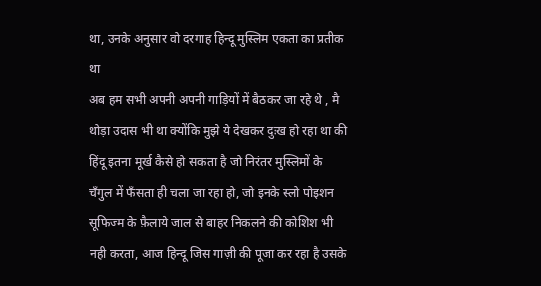था, उनके अनुसार वो दरगाह हिन्दू मुस्लिम एकता का प्रतीक था
अब हम सभी अपनी अपनी गाड़ियों में बैठकर जा रहे थे , मै थोड़ा उदास भी था क्योंकि मुझे ये देखकर दुःख हो रहा था की हिंदू इतना मूर्ख कैसे हो सकता है जो निरंतर मुस्लिमों के चँगुल में फँसता ही चला जा रहा हो, जो इनके स्लो पोइशन सूफिज्म के फ़ैलाये जाल से बाहर निकलने की कोशिश भी नही करता, आज हिन्दू जिस गाज़ी की पूजा कर रहा है उसके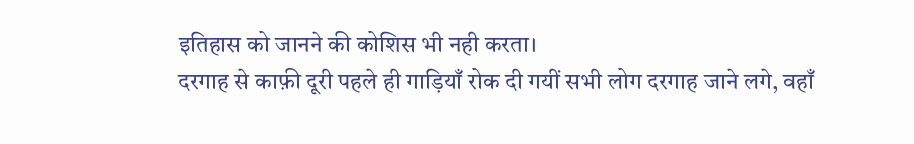इतिहास को जानने की कोशिस भी नही करता।
दरगाह से काफ़ी दूरी पहले ही गाड़ियाँ रोक दी गयीं सभी लोग दरगाह जाने लगे, वहाँ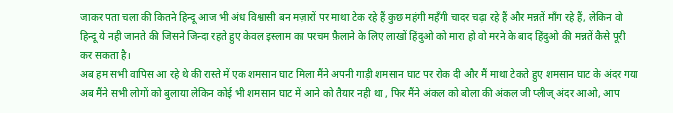जाकर पता चला की कितने हिन्दू आज भी अंध विश्वासी बन मज़ारों पर माथा टेक रहे हैं कुछ महंगी महँगी चादर चढ़ा रहे हैं और मन्नतें माँग रहे हैं, लेकिन वो हिन्दू ये नही जानते की जिसने जिन्दा रहते हुए केवल इस्लाम का परचम फ़ैलाने के लिए लाखों हिंदुओ को मारा हो वो मरने के बाद हिंदुओ की मन्नतें कैसे पूरी कर सकता है।
अब हम सभी वापिस आ रहे थे की रास्ते में एक शमसान घाट मिला मैंने अपनी गाड़ी शमसान घाट पर रोक दी और मैं माथा टेकते हुए शमसान घाट के अंदर गया अब मैंने सभी लोगों को बुलाया लेकिन कोई भी शमसान घाट में आने को तैयार नही था , फिर मैंने अंकल को बोला की अंकल जी प्लीज् अंदर आओ, आप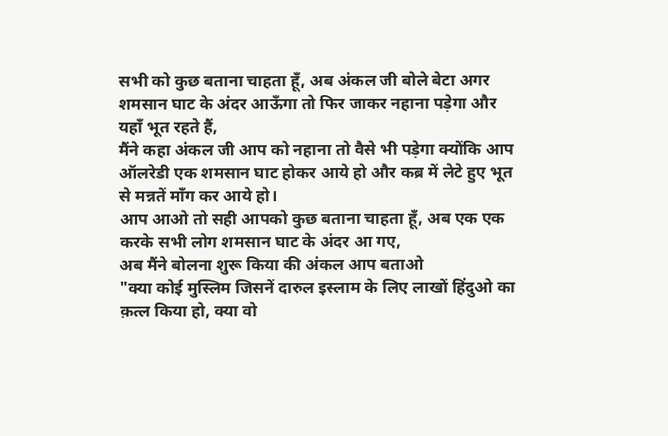सभी को कुछ बताना चाहता हूँ, अब अंकल जी बोले बेटा अगर शमसान घाट के अंदर आऊँगा तो फिर जाकर नहाना पड़ेगा और यहाँ भूत रहते हैं,
मैंने कहा अंकल जी आप को नहाना तो वैसे भी पड़ेगा क्योंकि आप ऑलरेडी एक शमसान घाट होकर आये हो और कब्र में लेटे हुए भूत से मन्नतें माँग कर आये हो।
आप आओ तो सही आपको कुछ बताना चाहता हूँ, अब एक एक करके सभी लोग शमसान घाट के अंदर आ गए,
अब मैंने बोलना शुरू किया की अंकल आप बताओ
"क्या कोई मुस्लिम जिसनें दारुल इस्लाम के लिए लाखों हिंदुओ का क़त्ल किया हो, क्या वो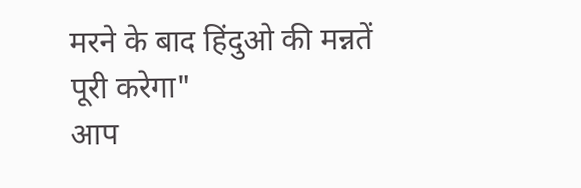मरने के बाद हिंदुओ की मन्नतें पूरी करेगा"
आप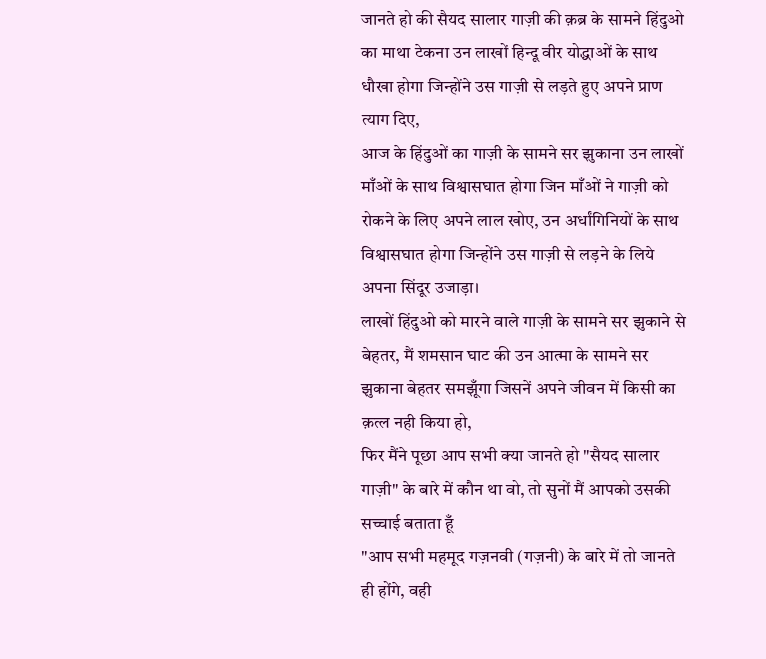जानते हो की सैयद सालार गाज़ी की क़ब्र के सामने हिंदुओ का माथा टेकना उन लाखों हिन्दू वीर योद्धाओं के साथ धौखा होगा जिन्होंने उस गाज़ी से लड़ते हुए अपने प्राण त्याग दिए,
आज के हिंदुओं का गाज़ी के सामने सर झुकाना उन लाखों माँओं के साथ विश्वासघात होगा जिन माँओं ने गाज़ी को रोकने के लिए अपने लाल खोए, उन अर्धांगिनियों के साथ विश्वासघात होगा जिन्होंने उस गाज़ी से लड़ने के लिये अपना सिंदूर उजाड़ा।
लाखों हिंदुओ को मारने वाले गाज़ी के सामने सर झुकाने से बेहतर, मैं शमसान घाट की उन आत्मा के सामने सर झुकाना बेहतर समझूँगा जिसनें अपने जीवन में किसी का क़त्ल नही किया हो,
फिर मैंने पूछा आप सभी क्या जानते हो "सैयद सालार गाज़ी" के बारे में कौन था वो, तो सुनों मैं आपको उसकी सच्चाई बताता हूँ
"आप सभी महमूद गज़नवी (गज़नी) के बारे में तो जानते ही होंगे, वही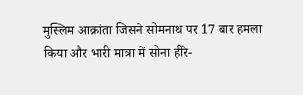मुस्लिम आक्रांता जिसने सोमनाथ पर 17 बार हमला किया और भारी मात्रा में सोना हीरे-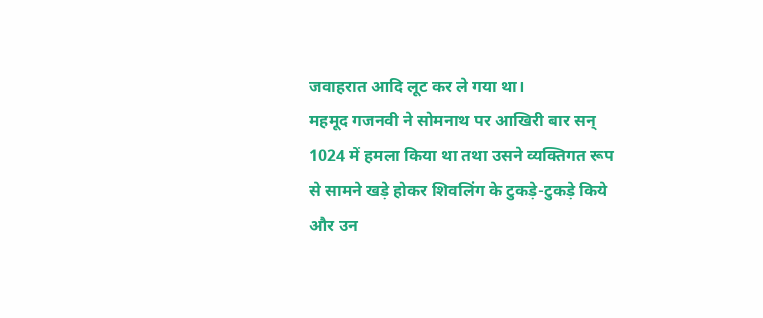जवाहरात आदि लूट कर ले गया था।
महमूद गजनवी ने सोमनाथ पर आखिरी बार सन् 1024 में हमला किया था तथा उसने व्यक्तिगत रूप से सामने खड़े होकर शिवलिंग के टुकड़े-टुकड़े किये और उन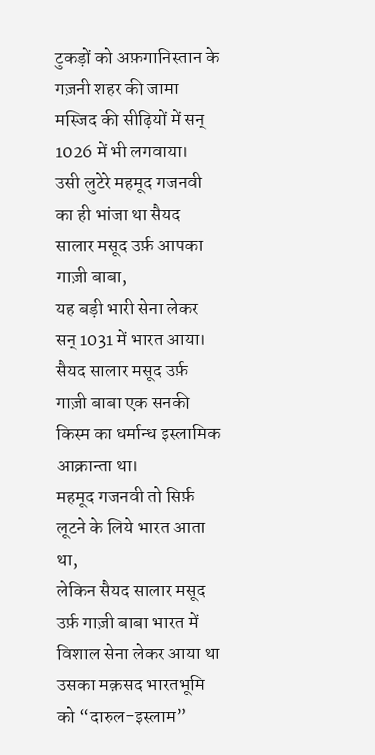टुकड़ों को अफ़गानिस्तान के गज़नी शहर की जामा मस्जिद की सीढ़ियों में सन् 1026 में भी लगवाया।
उसी लुटेरे महमूद गजनवी का ही भांजा था सैयद सालार मसूद उर्फ़ आपका गाज़ी बाबा,
यह बड़ी भारी सेना लेकर सन् 1031 में भारत आया। सैयद सालार मसूद उर्फ़ गाज़ी बाबा एक सनकी किस्म का धर्मान्ध इस्लामिक आक्रान्ता था।
महमूद गजनवी तो सिर्फ़ लूटने के लिये भारत आता था,
लेकिन सैयद सालार मसूद उर्फ़ गाज़ी बाबा भारत में विशाल सेना लेकर आया था उसका मक़सद भारतभूमि को “दारुल-इस्लाम”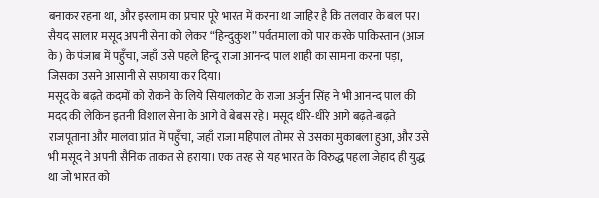बनाकर रहना था, और इस्लाम का प्रचार पूरे भारत में करना था जाहिर है कि तलवार के बल पर।
सैयद सालार मसूद अपनी सेना को लेकर “हिन्दुकुश” पर्वतमाला को पार करके पाकिस्तान (आज के) के पंजाब में पहुँचा, जहाँ उसे पहले हिन्दू राजा आनन्द पाल शाही का सामना करना पड़ा, जिसका उसने आसानी से सफ़ाया कर दिया।
मसूद के बढ़ते कदमों को रोकने के लिये सियालकोट के राजा अर्जुन सिंह ने भी आनन्द पाल की मदद की लेकिन इतनी विशाल सेना के आगे वे बेबस रहे। मसूद धीरे-धीरे आगे बढ़ते-बढ़ते राजपूताना और मालवा प्रांत में पहुँचा, जहाँ राजा महिपाल तोमर से उसका मुकाबला हुआ, और उसे भी मसूद ने अपनी सैनिक ताकत से हराया। एक तरह से यह भारत के विरुद्ध पहला जेहाद ही युद्ध था जो भारत को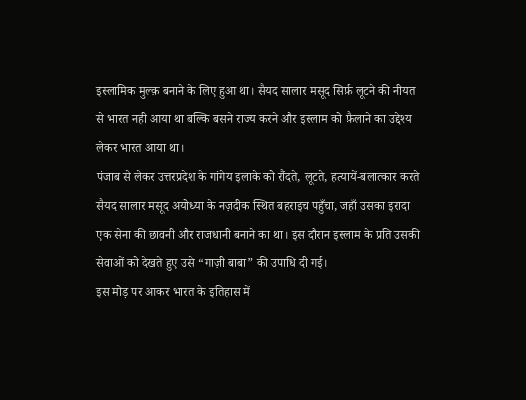इस्लामिक मुल्क़ बनाने के लिए हुआ था। सैयद सालार मसूद सिर्फ़ लूटने की नीयत से भारत नही आया था बल्कि बसने राज्य करने और इस्लाम को फ़ैलाने का उद्देश्य लेकर भारत आया था।
पंजाब से लेकर उत्तरप्रदेश के गांगेय इलाके को रौंदते, लूटते, हत्यायें-बलात्कार करते सैयद सालार मसूद अयोध्या के नज़दीक स्थित बहराइच पहुँचा, जहाँ उसका इरादा एक सेना की छावनी और राजधानी बनाने का था। इस दौरान इस्लाम के प्रति उसकी सेवाओं को देखते हुए उसे “गाज़ी बाबा” की उपाधि दी गई।
इस मोड़ पर आकर भारत के इतिहास में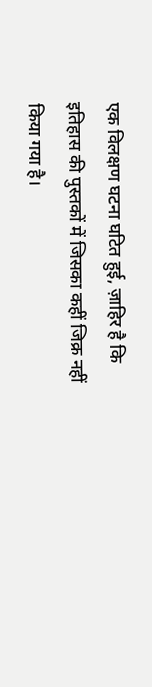एक विलक्षण घटना घटित हुई, ज़ाहिर है कि इतिहास की पुस्तकों में जिसका कहीं जिक्र नहीं किया गया है।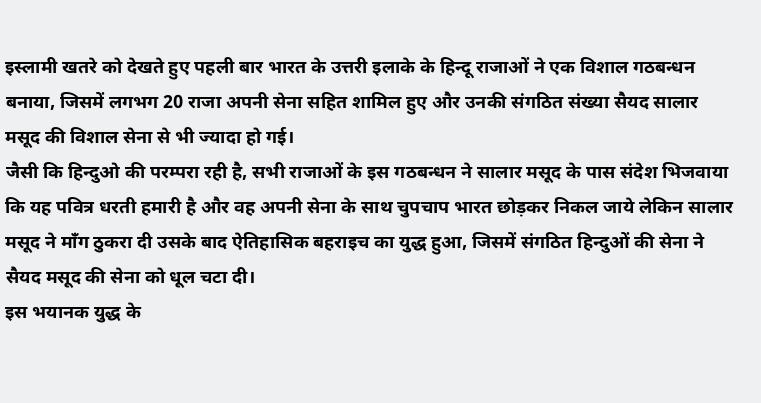इस्लामी खतरे को देखते हुए पहली बार भारत के उत्तरी इलाके के हिन्दू राजाओं ने एक विशाल गठबन्धन बनाया, जिसमें लगभग 20 राजा अपनी सेना सहित शामिल हुए और उनकी संगठित संख्या सैयद सालार मसूद की विशाल सेना से भी ज्यादा हो गई।
जैसी कि हिन्दुओ की परम्परा रही है, सभी राजाओं के इस गठबन्धन ने सालार मसूद के पास संदेश भिजवाया कि यह पवित्र धरती हमारी है और वह अपनी सेना के साथ चुपचाप भारत छोड़कर निकल जाये लेकिन सालार मसूद ने माँग ठुकरा दी उसके बाद ऐतिहासिक बहराइच का युद्ध हुआ, जिसमें संगठित हिन्दुओं की सेना ने सैयद मसूद की सेना को धूल चटा दी।
इस भयानक युद्ध के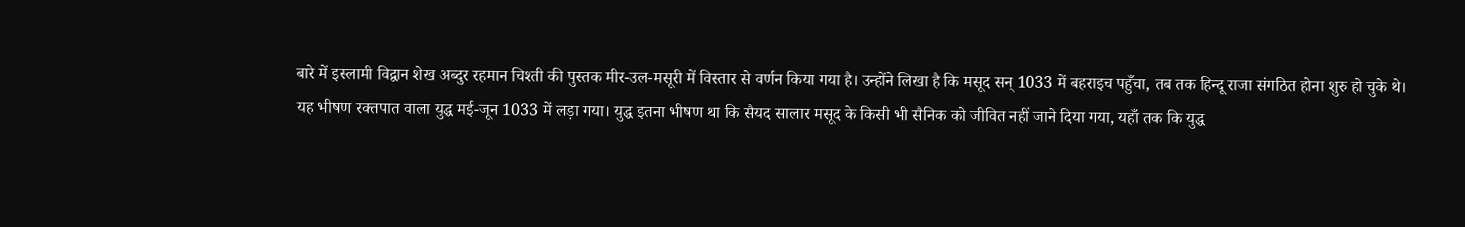बारे में इस्लामी विद्वान शेख अब्दुर रहमान चिश्ती की पुस्तक मीर-उल-मसूरी में विस्तार से वर्णन किया गया है। उन्होंने लिखा है कि मसूद सन् 1033 में बहराइच पहुँचा, तब तक हिन्दू राजा संगठित होना शुरु हो चुके थे।
यह भीषण रक्तपात वाला युद्ध मई-जून 1033 में लड़ा गया। युद्ध इतना भीषण था कि सैयद सालार मसूद के किसी भी सैनिक को जीवित नहीं जाने दिया गया, यहाँ तक कि युद्ध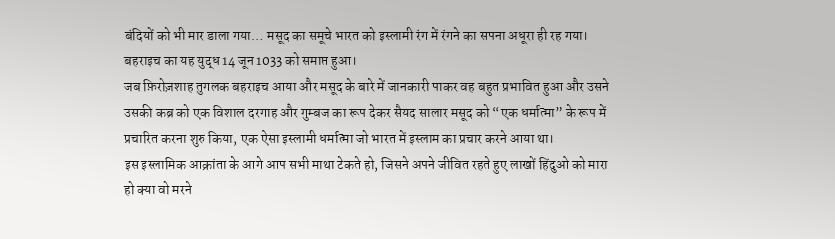बंदियों को भी मार डाला गया… मसूद का समूचे भारत को इस्लामी रंग में रंगने का सपना अधूरा ही रह गया।
बहराइच का यह युद्ध 14 जून 1033 को समाप्त हुआ।
जब फ़िरोज़शाह तुगलक बहराइच आया और मसूद के बारे में जानकारी पाकर वह बहुत प्रभावित हुआ और उसने उसकी कब्र को एक विशाल दरगाह और गुम्बज का रूप देकर सैयद सालार मसूद को “एक धर्मात्मा” के रूप में प्रचारित करना शुरु किया, एक ऐसा इस्लामी धर्मात्मा जो भारत में इस्लाम का प्रचार करने आया था।
इस इस्लामिक आक्रांता के आगे आप सभी माथा टेकते हो, जिसने अपने जीवित रहते हुए लाखों हिंदुओ को मारा हो क्या वो मरने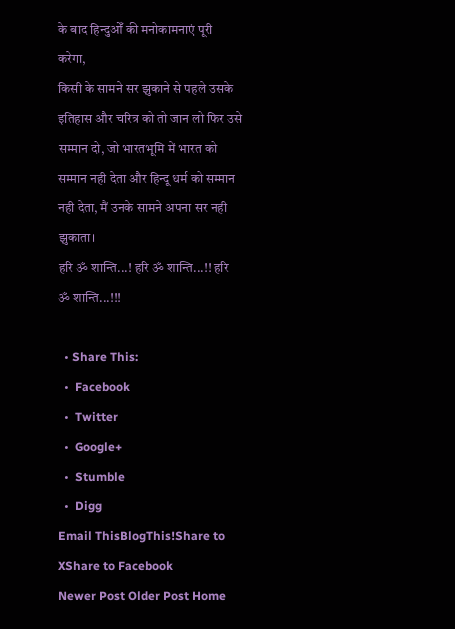के बाद हिन्दुओँ की मनोकामनाएं पूरी करेगा,
किसी के सामने सर झुकाने से पहले उसके इतिहास और चरित्र को तो जान लो फिर उसे सम्मान दो, जो भारतभूमि में भारत को सम्मान नही देता और हिन्दू धर्म को सम्मान नही देता, मैं उनके सामने अपना सर नही झुकाता।
हरि ॐ शान्ति...! हरि ॐ शान्ति...!! हरि ॐ शान्ति...!!!

  • Share This:
  •  Facebook
  •  Twitter
  •  Google+
  •  Stumble
  •  Digg
Email ThisBlogThis!Share to XShare to Facebook
Newer Post Older Post Home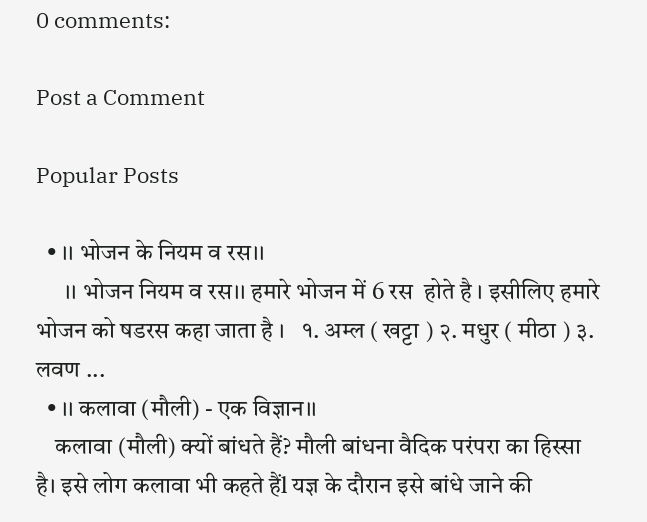0 comments:

Post a Comment

Popular Posts

  • ।। भोजन के नियम व रस।।
      ।। भोजन नियम व रस।। हमारे भोजन में 6 रस  होते है । इसीलिए हमारे भोजन को षडरस कहा जाता है ।   १. अम्ल ( खट्टा ) २. मधुर ( मीठा ) ३. लवण ...
  • ।। कलावा (मौली) - एक विज्ञान।।
    कलावा (मौली) क्यों बांधते हैं? मौली बांधना वैदिक परंपरा का हिस्सा है। इसे लोग कलावा भी कहते हैंl यज्ञ के दौरान इसे बांधे जाने की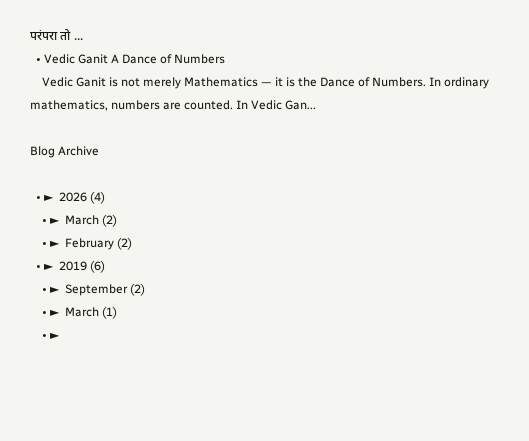परंपरा तो ...
  • Vedic Ganit A Dance of Numbers
    Vedic Ganit is not merely Mathematics — it is the Dance of Numbers. In ordinary mathematics, numbers are counted. In Vedic Gan...

Blog Archive

  • ►  2026 (4)
    • ►  March (2)
    • ►  February (2)
  • ►  2019 (6)
    • ►  September (2)
    • ►  March (1)
    • ►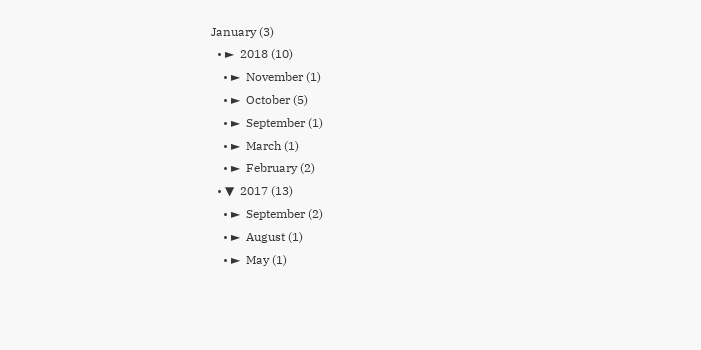January (3)
  • ►  2018 (10)
    • ►  November (1)
    • ►  October (5)
    • ►  September (1)
    • ►  March (1)
    • ►  February (2)
  • ▼  2017 (13)
    • ►  September (2)
    • ►  August (1)
    • ►  May (1)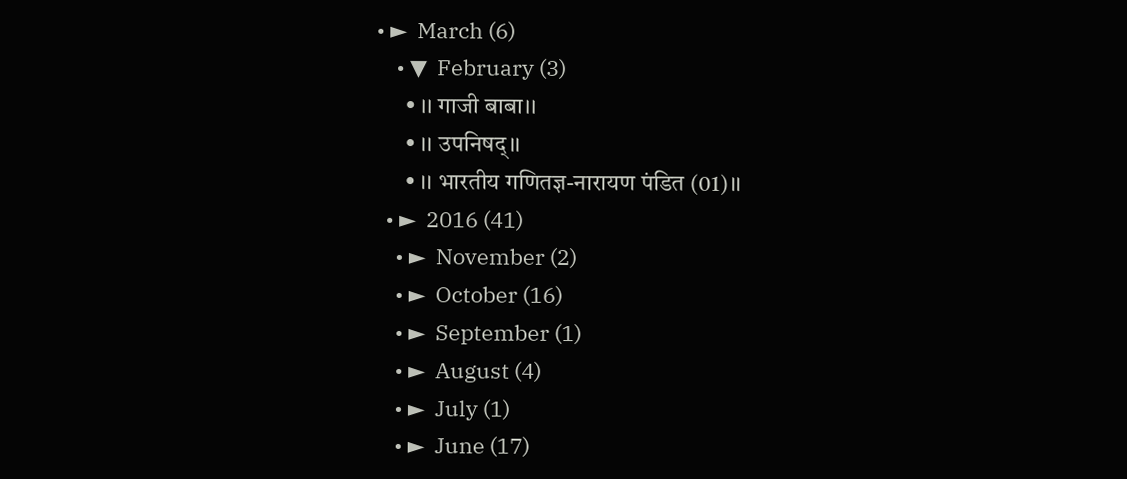• ►  March (6)
    • ▼  February (3)
      • ।। गाजी बाबा।।
      • ।। उपनिषद्।।
      • ।। भारतीय गणितज्ञ-नारायण पंडित (01)।।
  • ►  2016 (41)
    • ►  November (2)
    • ►  October (16)
    • ►  September (1)
    • ►  August (4)
    • ►  July (1)
    • ►  June (17)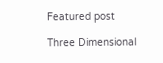Featured post

Three Dimensional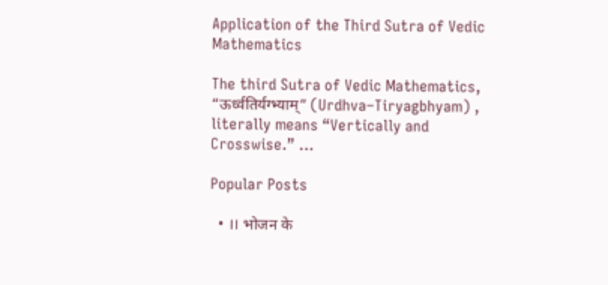Application of the Third Sutra of Vedic Mathematics

The third Sutra of Vedic Mathematics, “ऊर्ध्वतिर्यग्भ्याम्” (Urdhva–Tiryagbhyam) ,  literally means “Vertically and Crosswise.” ...

Popular Posts

  • ।। भोजन के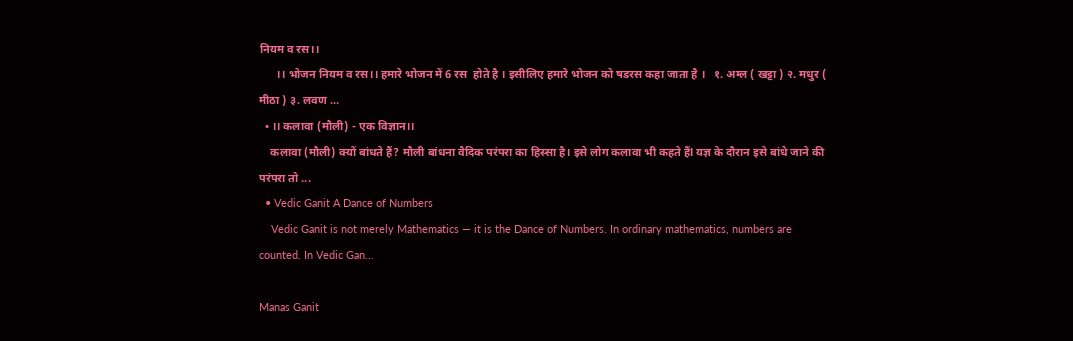नियम व रस।।
      ।। भोजन नियम व रस।। हमारे भोजन में 6 रस  होते है । इसीलिए हमारे भोजन को षडरस कहा जाता है ।   १. अम्ल ( खट्टा ) २. मधुर ( मीठा ) ३. लवण ...
  • ।। कलावा (मौली) - एक विज्ञान।।
    कलावा (मौली) क्यों बांधते हैं? मौली बांधना वैदिक परंपरा का हिस्सा है। इसे लोग कलावा भी कहते हैंl यज्ञ के दौरान इसे बांधे जाने की परंपरा तो ...
  • Vedic Ganit A Dance of Numbers
    Vedic Ganit is not merely Mathematics — it is the Dance of Numbers. In ordinary mathematics, numbers are counted. In Vedic Gan...

Manas Ganit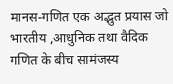मानस-गणित एक अद्भुत प्रयास जो भारतीय ,आधुनिक तथा वैदिक गणित के बीच सामंजस्य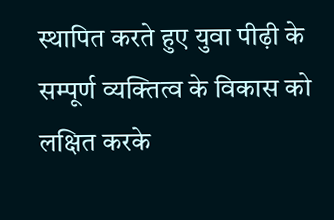स्थापित करते हुए युवा पीढ़ी के सम्पूर्ण व्यक्तित्व के विकास को लक्षित करके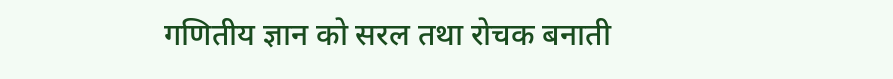गणितीय ज्ञान को सरल तथा रोचक बनाती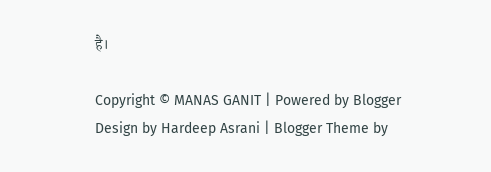है।

Copyright © MANAS GANIT | Powered by Blogger
Design by Hardeep Asrani | Blogger Theme by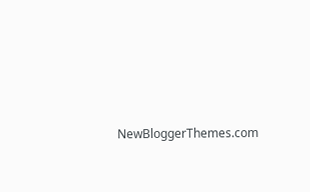NewBloggerThemes.com